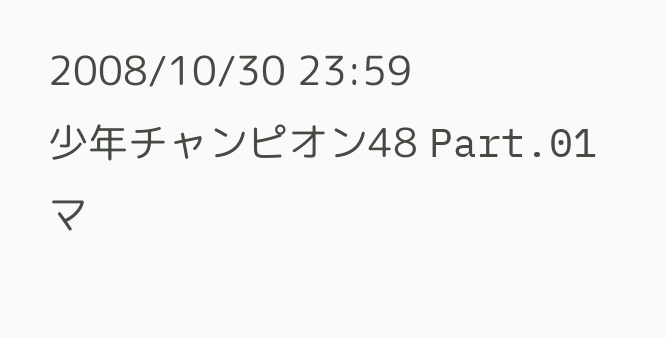2008/10/30 23:59
少年チャンピオン48 Part.01 マ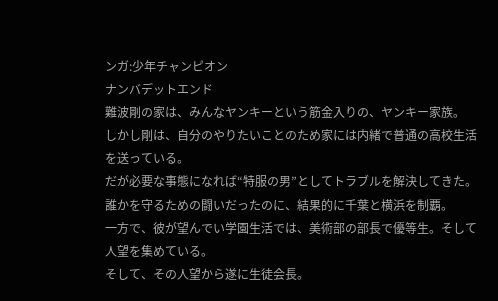ンガ:少年チャンピオン
ナンバデットエンド
難波剛の家は、みんなヤンキーという筋金入りの、ヤンキー家族。
しかし剛は、自分のやりたいことのため家には内緒で普通の高校生活を送っている。
だが必要な事態になれば“特服の男”としてトラブルを解決してきた。誰かを守るための闘いだったのに、結果的に千葉と横浜を制覇。
一方で、彼が望んでい学園生活では、美術部の部長で優等生。そして人望を集めている。
そして、その人望から遂に生徒会長。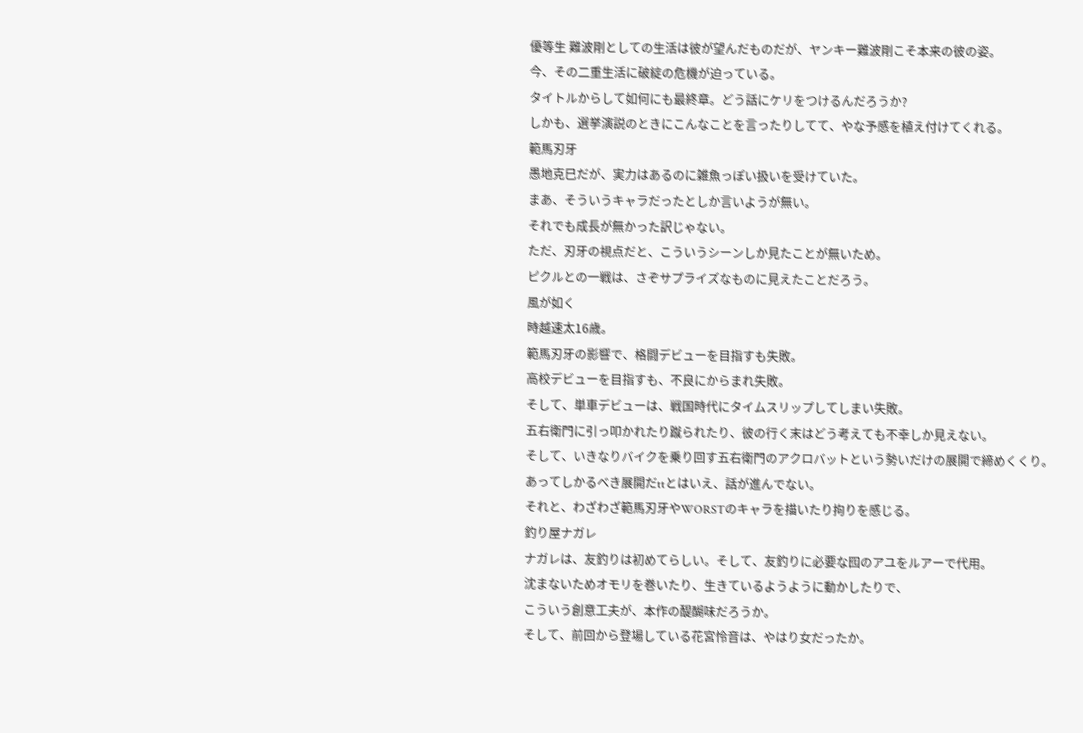優等生 難波剛としての生活は彼が望んだものだが、ヤンキー難波剛こそ本来の彼の姿。
今、その二重生活に破綻の危機が迫っている。
タイトルからして如何にも最終章。どう話にケリをつけるんだろうか?
しかも、選挙演説のときにこんなことを言ったりしてて、やな予感を植え付けてくれる。
範馬刃牙
愚地克巳だが、実力はあるのに雑魚っぽい扱いを受けていた。
まあ、そういうキャラだったとしか言いようが無い。
それでも成長が無かった訳じゃない。
ただ、刃牙の視点だと、こういうシーンしか見たことが無いため。
ピクルとの一戦は、さぞサプライズなものに見えたことだろう。
風が如く
時越速太16歳。
範馬刃牙の影響で、格闘デビューを目指すも失敗。
高校デビューを目指すも、不良にからまれ失敗。
そして、単車デビューは、戦国時代にタイムスリップしてしまい失敗。
五右衛門に引っ叩かれたり蹴られたり、彼の行く末はどう考えても不幸しか見えない。
そして、いきなりバイクを乗り回す五右衛門のアクロバットという勢いだけの展開で締めくくり。
あってしかるべき展開だttとはいえ、話が進んでない。
それと、わざわざ範馬刃牙やWORSTのキャラを描いたり拘りを感じる。
釣り屋ナガレ
ナガレは、友釣りは初めてらしい。そして、友釣りに必要な囮のアユをルアーで代用。
沈まないためオモリを巻いたり、生きているようように動かしたりで、
こういう創意工夫が、本作の醍醐味だろうか。
そして、前回から登場している花宮怜音は、やはり女だったか。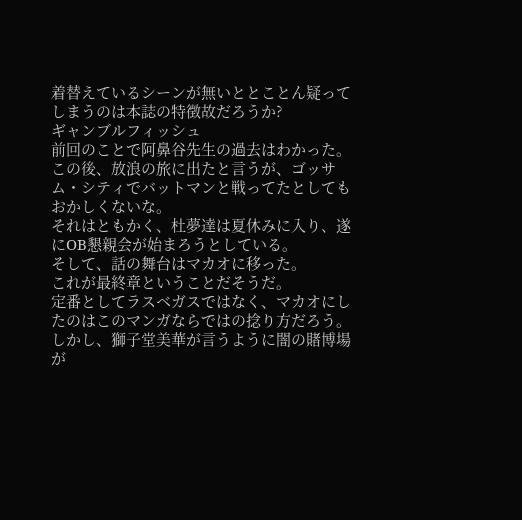着替えているシーンが無いととことん疑ってしまうのは本誌の特徴故だろうか?
ギャンブルフィッシュ
前回のことで阿鼻谷先生の過去はわかった。この後、放浪の旅に出たと言うが、ゴッサム・シティでバットマンと戦ってたとしてもおかしくないな。
それはともかく、杜夢達は夏休みに入り、遂にOB懇親会が始まろうとしている。
そして、話の舞台はマカオに移った。
これが最終章ということだそうだ。
定番としてラスベガスではなく、マカオにしたのはこのマンガならではの捻り方だろう。
しかし、獅子堂美華が言うように闇の賭博場が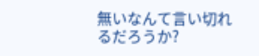無いなんて言い切れるだろうか?